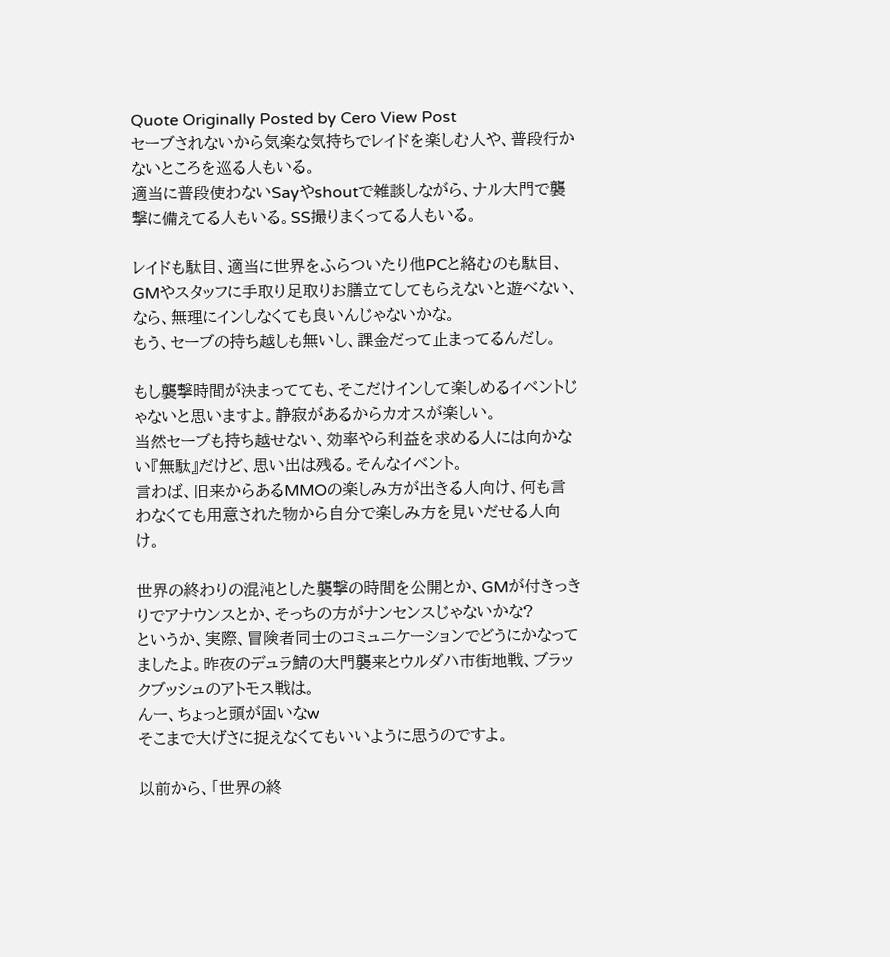Quote Originally Posted by Cero View Post
セーブされないから気楽な気持ちでレイドを楽しむ人や、普段行かないところを巡る人もいる。
適当に普段使わないSayやshoutで雑談しながら、ナル大門で襲撃に備えてる人もいる。SS撮りまくってる人もいる。

レイドも駄目、適当に世界をふらついたり他PCと絡むのも駄目、GMやスタッフに手取り足取りお膳立てしてもらえないと遊べない、なら、無理にインしなくても良いんじゃないかな。
もう、セーブの持ち越しも無いし、課金だって止まってるんだし。

もし襲撃時間が決まってても、そこだけインして楽しめるイベントじゃないと思いますよ。静寂があるからカオスが楽しい。
当然セーブも持ち越せない、効率やら利益を求める人には向かない『無駄』だけど、思い出は残る。そんなイベント。
言わば、旧来からあるMMOの楽しみ方が出きる人向け、何も言わなくても用意された物から自分で楽しみ方を見いだせる人向け。

世界の終わりの混沌とした襲撃の時間を公開とか、GMが付きっきりでアナウンスとか、そっちの方がナンセンスじゃないかな?
というか、実際、冒険者同士のコミュニケーションでどうにかなってましたよ。昨夜のデュラ鯖の大門襲来とウルダハ市街地戦、ブラックブッシュのアトモス戦は。
んー、ちょっと頭が固いなw
そこまで大げさに捉えなくてもいいように思うのですよ。

以前から、「世界の終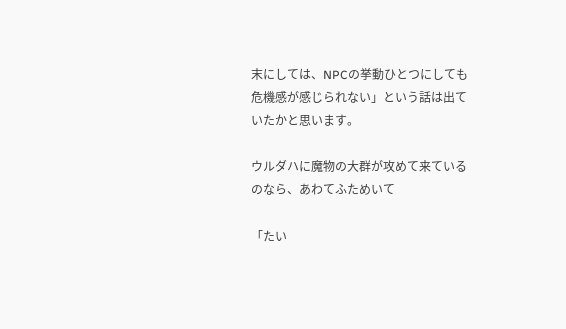末にしては、NPCの挙動ひとつにしても危機感が感じられない」という話は出ていたかと思います。

ウルダハに魔物の大群が攻めて来ているのなら、あわてふためいて

「たい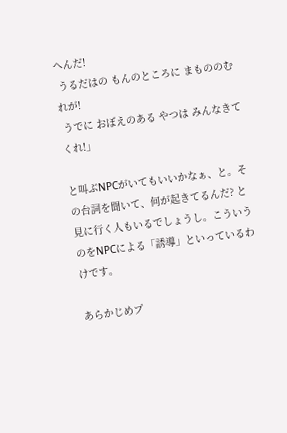へんだ!
 うるだはの もんのところに まもののむれが!
 うでに おぼえのある やつは みんなきてくれ!」

と叫ぶNPCがいてもいいかなぁ、と。その台詞を聞いて、何が起きてるんだ? と見に行く人もいるでしょうし。こういうのをNPCによる「誘導」といっているわけです。

あらかじめプ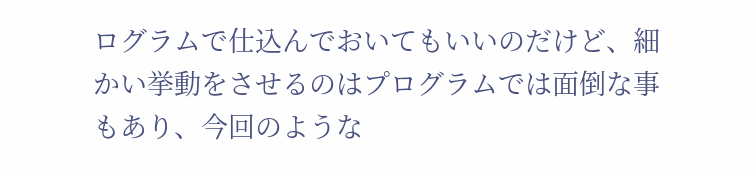ログラムで仕込んでおいてもいいのだけど、細かい挙動をさせるのはプログラムでは面倒な事もあり、今回のような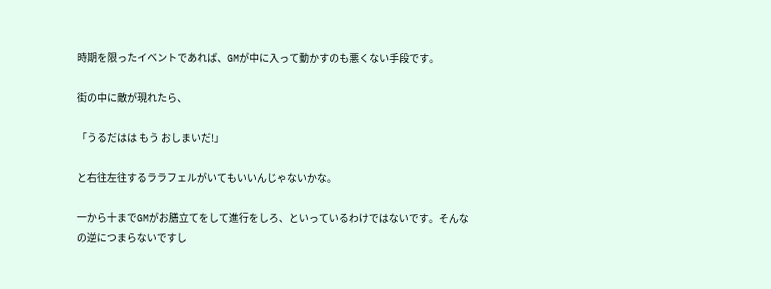時期を限ったイベントであれば、GMが中に入って動かすのも悪くない手段です。

街の中に敵が現れたら、

「うるだはは もう おしまいだ!」

と右往左往するララフェルがいてもいいんじゃないかな。

一から十までGMがお膳立てをして進行をしろ、といっているわけではないです。そんなの逆につまらないですし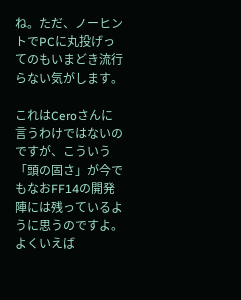ね。ただ、ノーヒントでPCに丸投げってのもいまどき流行らない気がします。

これはCeroさんに言うわけではないのですが、こういう「頭の固さ」が今でもなおFF14の開発陣には残っているように思うのですよ。よくいえば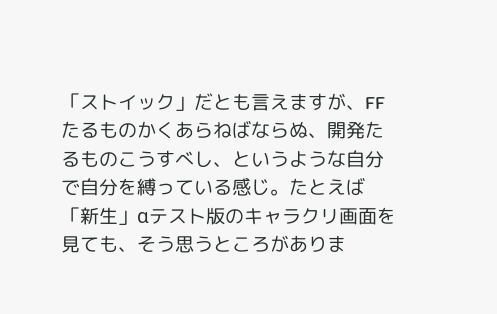「ストイック」だとも言えますが、FFたるものかくあらねばならぬ、開発たるものこうすべし、というような自分で自分を縛っている感じ。たとえば「新生」αテスト版のキャラクリ画面を見ても、そう思うところがありま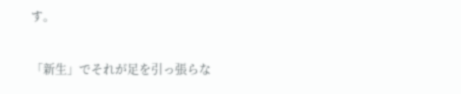す。

「新生」でそれが足を引っ張らな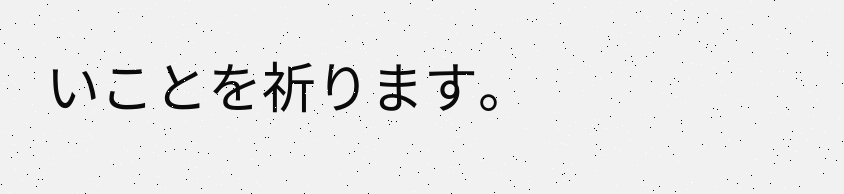いことを祈ります。